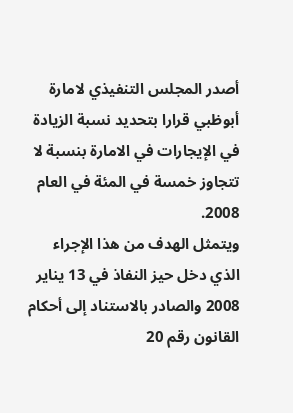أصدر المجلس التنفيذي لامارة أبوظبي قرارا بتحديد نسبة الزيادة في الإيجارات في الامارة بنسبة لا تتجاوز خمسة في المئة في العام 2008.
ويتمثل الهدف من هذا الإجراء الذي دخل حيز النفاذ في 13 يناير 2008 والصادر بالاستناد إلى أحكام القانون رقم 20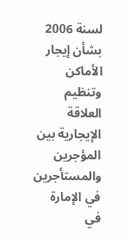لسنة 2006 بشأن إيجار الأماكن وتنظيم العلاقة الإيجارية بين المؤجرين والمستأجرين في الإمارة في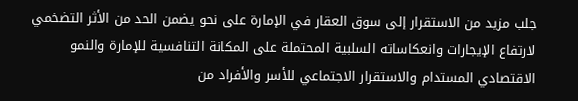جلب مزيد من الاستقرار إلى سوق العقار في الإمارة على نحو يضمن الحد من الأثر التضخمي لارتفاع الإيجارات وانعكاساته السلبية المحتملة على المكانة التنافسية للإمارة والنمو الاقتصادي المستدام والاستقرار الاجتماعي للأسر والأفراد من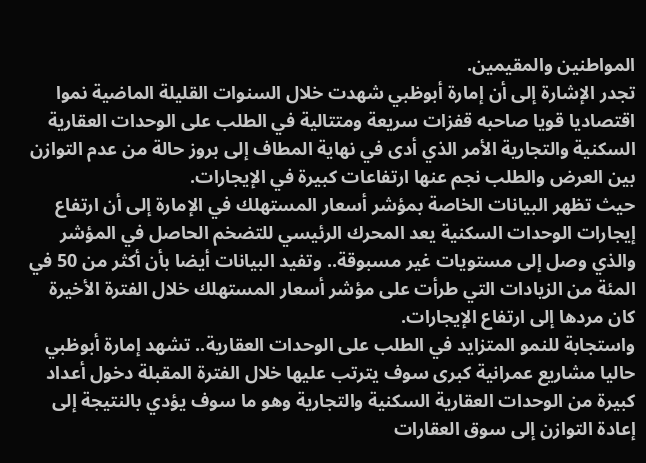المواطنين والمقيمين.
تجدر الإشارة إلى أن إمارة أبوظبي شهدت خلال السنوات القليلة الماضية نموا اقتصاديا قويا صاحبه قفزات سريعة ومتتالية في الطلب على الوحدات العقارية السكنية والتجارية الأمر الذي أدى في نهاية المطاف إلى بروز حالة من عدم التوازن بين العرض والطلب نجم عنها ارتفاعات كبيرة في الإيجارات.
حيث تظهر البيانات الخاصة بمؤشر أسعار المستهلك في الإمارة إلى أن ارتفاع إيجارات الوحدات السكنية يعد المحرك الرئيسي للتضخم الحاصل في المؤشر والذي وصل إلى مستويات غير مسبوقة.. وتفيد البيانات أيضا بأن أكثر من 50 في المئة من الزيادات التي طرأت على مؤشر أسعار المستهلك خلال الفترة الأخيرة كان مردها إلى ارتفاع الإيجارات.
واستجابة للنمو المتزايد في الطلب على الوحدات العقارية.. تشهد إمارة أبوظبي حاليا مشاريع عمرانية كبرى سوف يترتب عليها خلال الفترة المقبلة دخول أعداد كبيرة من الوحدات العقارية السكنية والتجارية وهو ما سوف يؤدي بالنتيجة إلى إعادة التوازن إلى سوق العقارات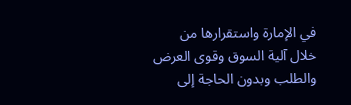في الإمارة واستقرارها من خلال آلية السوق وقوى العرض والطلب وبدون الحاجة إلى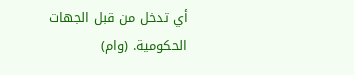أي تدخل من قبل الجهات الحكومية. (وام)